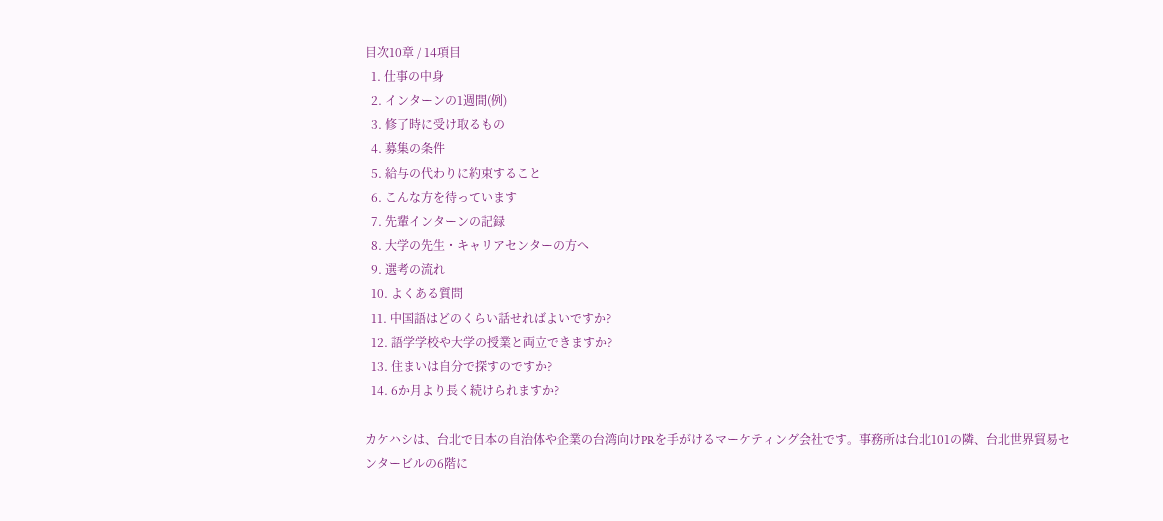目次10章 / 14項目
  1. 仕事の中身
  2. インターンの1週間(例)
  3. 修了時に受け取るもの
  4. 募集の条件
  5. 給与の代わりに約束すること
  6. こんな方を待っています
  7. 先輩インターンの記録
  8. 大学の先生・キャリアセンターの方へ
  9. 選考の流れ
  10. よくある質問
  11. 中国語はどのくらい話せればよいですか?
  12. 語学学校や大学の授業と両立できますか?
  13. 住まいは自分で探すのですか?
  14. 6か月より長く続けられますか?

カケハシは、台北で日本の自治体や企業の台湾向けPRを手がけるマーケティング会社です。事務所は台北101の隣、台北世界貿易センタービルの6階に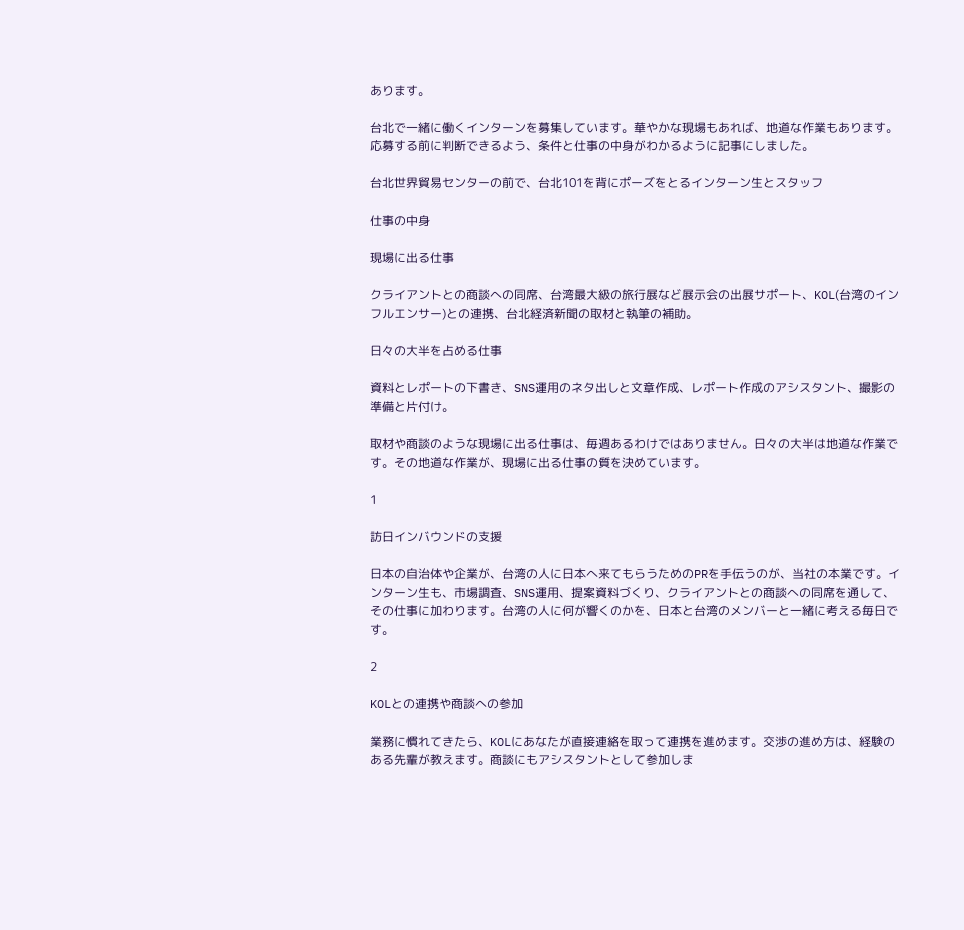あります。

台北で一緒に働くインターンを募集しています。華やかな現場もあれば、地道な作業もあります。応募する前に判断できるよう、条件と仕事の中身がわかるように記事にしました。

台北世界貿易センターの前で、台北101を背にポーズをとるインターン生とスタッフ

仕事の中身

現場に出る仕事

クライアントとの商談への同席、台湾最大級の旅行展など展示会の出展サポート、KOL(台湾のインフルエンサー)との連携、台北経済新聞の取材と執筆の補助。

日々の大半を占める仕事

資料とレポートの下書き、SNS運用のネタ出しと文章作成、レポート作成のアシスタント、撮影の準備と片付け。

取材や商談のような現場に出る仕事は、毎週あるわけではありません。日々の大半は地道な作業です。その地道な作業が、現場に出る仕事の質を決めています。

1

訪日インバウンドの支援

日本の自治体や企業が、台湾の人に日本へ来てもらうためのPRを手伝うのが、当社の本業です。インターン生も、市場調査、SNS運用、提案資料づくり、クライアントとの商談への同席を通して、その仕事に加わります。台湾の人に何が響くのかを、日本と台湾のメンバーと一緒に考える毎日です。

2

KOLとの連携や商談への参加

業務に慣れてきたら、KOLにあなたが直接連絡を取って連携を進めます。交渉の進め方は、経験のある先輩が教えます。商談にもアシスタントとして参加しま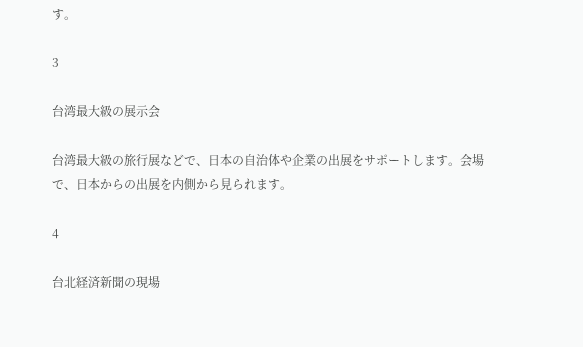す。

3

台湾最大級の展示会

台湾最大級の旅行展などで、日本の自治体や企業の出展をサポートします。会場で、日本からの出展を内側から見られます。

4

台北経済新聞の現場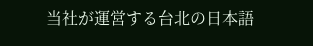当社が運営する台北の日本語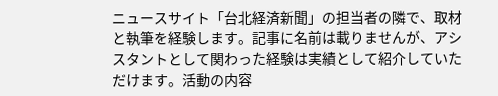ニュースサイト「台北経済新聞」の担当者の隣で、取材と執筆を経験します。記事に名前は載りませんが、アシスタントとして関わった経験は実績として紹介していただけます。活動の内容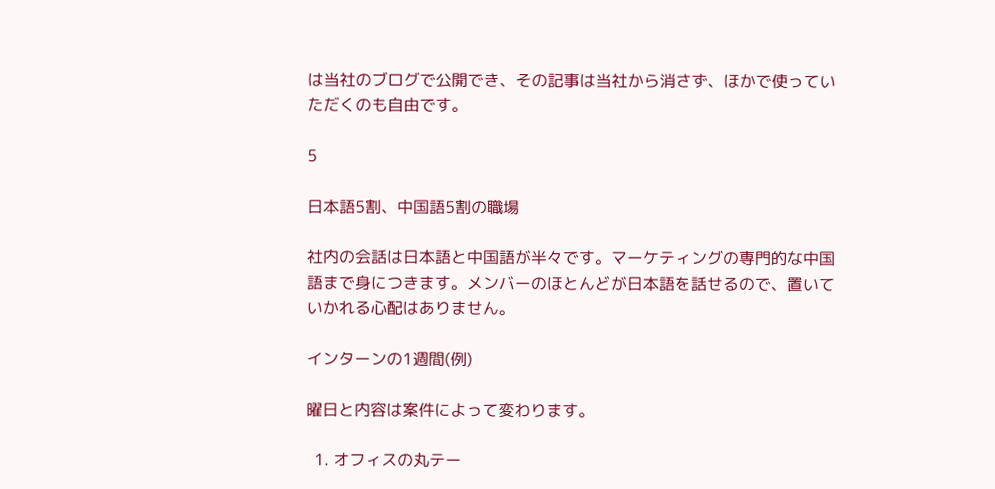は当社のブログで公開でき、その記事は当社から消さず、ほかで使っていただくのも自由です。

5

日本語5割、中国語5割の職場

社内の会話は日本語と中国語が半々です。マーケティングの専門的な中国語まで身につきます。メンバーのほとんどが日本語を話せるので、置いていかれる心配はありません。

インターンの1週間(例)

曜日と内容は案件によって変わります。

  1. オフィスの丸テー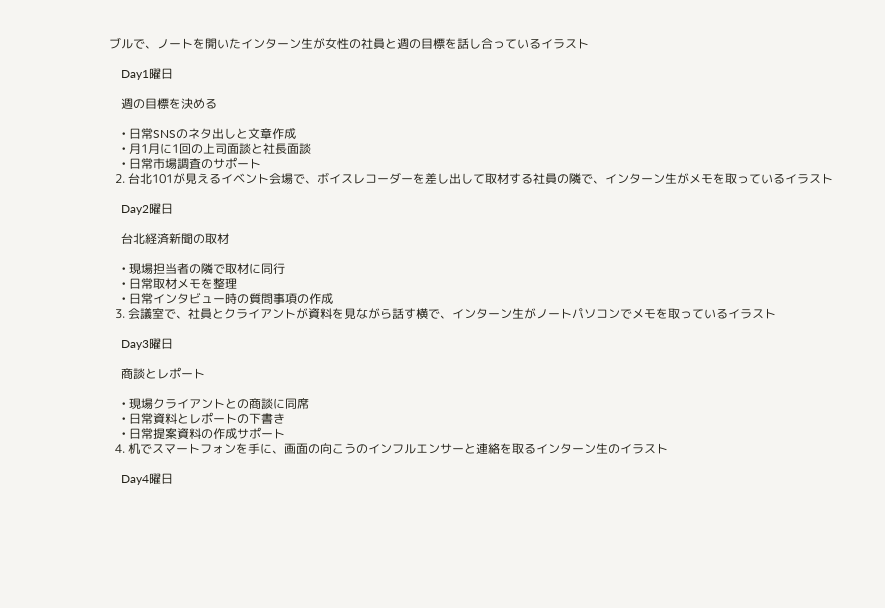ブルで、ノートを開いたインターン生が女性の社員と週の目標を話し合っているイラスト

    Day1曜日

    週の目標を決める

    • 日常SNSのネタ出しと文章作成
    • 月1月に1回の上司面談と社長面談
    • 日常市場調査のサポート
  2. 台北101が見えるイベント会場で、ボイスレコーダーを差し出して取材する社員の隣で、インターン生がメモを取っているイラスト

    Day2曜日

    台北経済新聞の取材

    • 現場担当者の隣で取材に同行
    • 日常取材メモを整理
    • 日常インタビュー時の質問事項の作成
  3. 会議室で、社員とクライアントが資料を見ながら話す横で、インターン生がノートパソコンでメモを取っているイラスト

    Day3曜日

    商談とレポート

    • 現場クライアントとの商談に同席
    • 日常資料とレポートの下書き
    • 日常提案資料の作成サポート
  4. 机でスマートフォンを手に、画面の向こうのインフルエンサーと連絡を取るインターン生のイラスト

    Day4曜日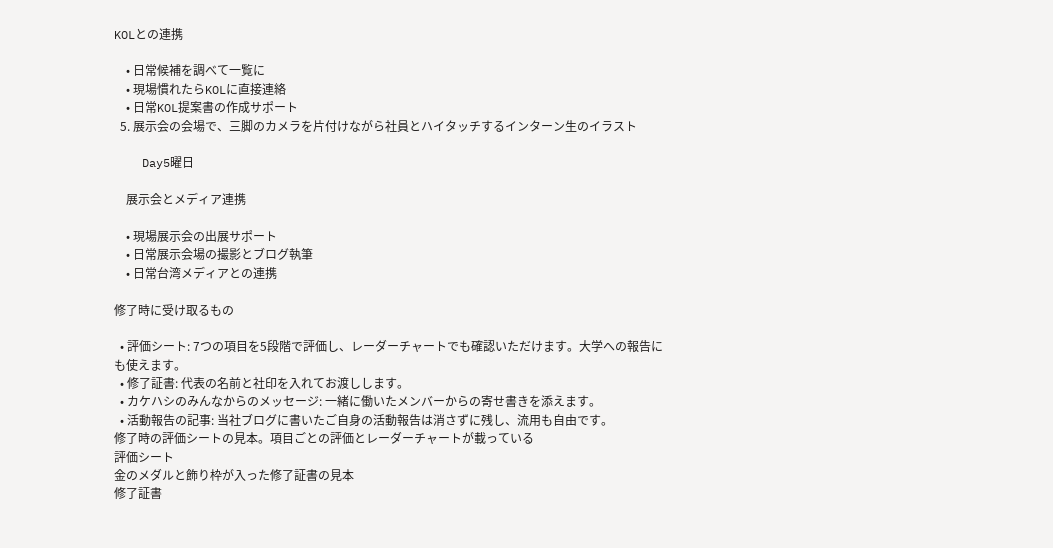KOLとの連携

    • 日常候補を調べて一覧に
    • 現場慣れたらKOLに直接連絡
    • 日常KOL提案書の作成サポート
  5. 展示会の会場で、三脚のカメラを片付けながら社員とハイタッチするインターン生のイラスト

    Day5曜日

    展示会とメディア連携

    • 現場展示会の出展サポート
    • 日常展示会場の撮影とブログ執筆
    • 日常台湾メディアとの連携

修了時に受け取るもの

  • 評価シート: 7つの項目を5段階で評価し、レーダーチャートでも確認いただけます。大学への報告にも使えます。
  • 修了証書: 代表の名前と社印を入れてお渡しします。
  • カケハシのみんなからのメッセージ: 一緒に働いたメンバーからの寄せ書きを添えます。
  • 活動報告の記事: 当社ブログに書いたご自身の活動報告は消さずに残し、流用も自由です。
修了時の評価シートの見本。項目ごとの評価とレーダーチャートが載っている
評価シート
金のメダルと飾り枠が入った修了証書の見本
修了証書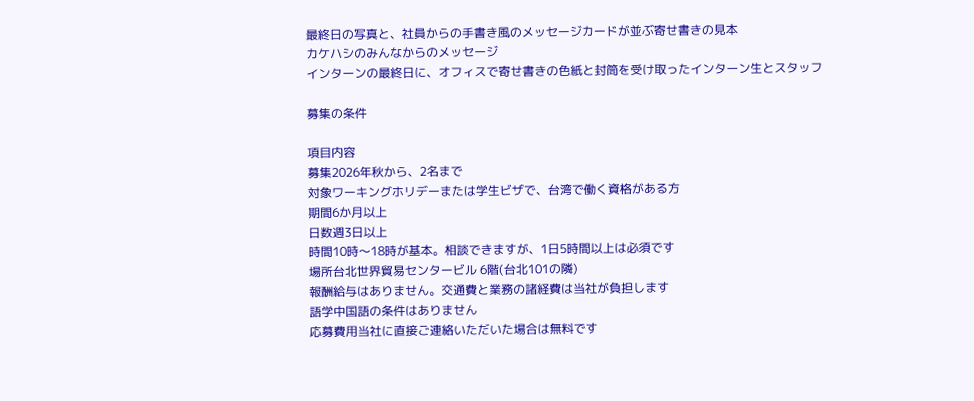最終日の写真と、社員からの手書き風のメッセージカードが並ぶ寄せ書きの見本
カケハシのみんなからのメッセージ
インターンの最終日に、オフィスで寄せ書きの色紙と封筒を受け取ったインターン生とスタッフ

募集の条件

項目内容
募集2026年秋から、2名まで
対象ワーキングホリデーまたは学生ビザで、台湾で働く資格がある方
期間6か月以上
日数週3日以上
時間10時〜18時が基本。相談できますが、1日5時間以上は必須です
場所台北世界貿易センタービル 6階(台北101の隣)
報酬給与はありません。交通費と業務の諸経費は当社が負担します
語学中国語の条件はありません
応募費用当社に直接ご連絡いただいた場合は無料です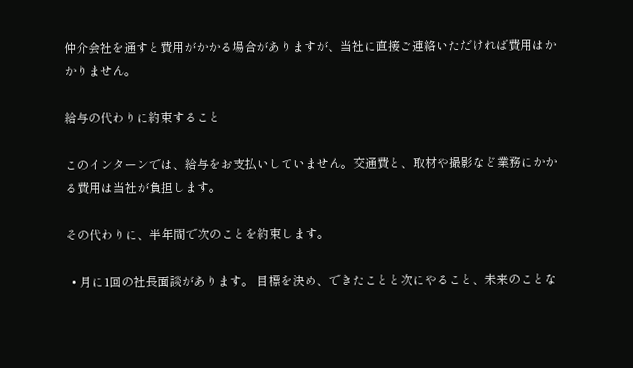仲介会社を通すと費用がかかる場合がありますが、当社に直接ご連絡いただければ費用はかかりません。

給与の代わりに約束すること

このインターンでは、給与をお支払いしていません。交通費と、取材や撮影など業務にかかる費用は当社が負担します。

その代わりに、半年間で次のことを約束します。

  • 月に1回の社長面談があります。 目標を決め、できたことと次にやること、未来のことな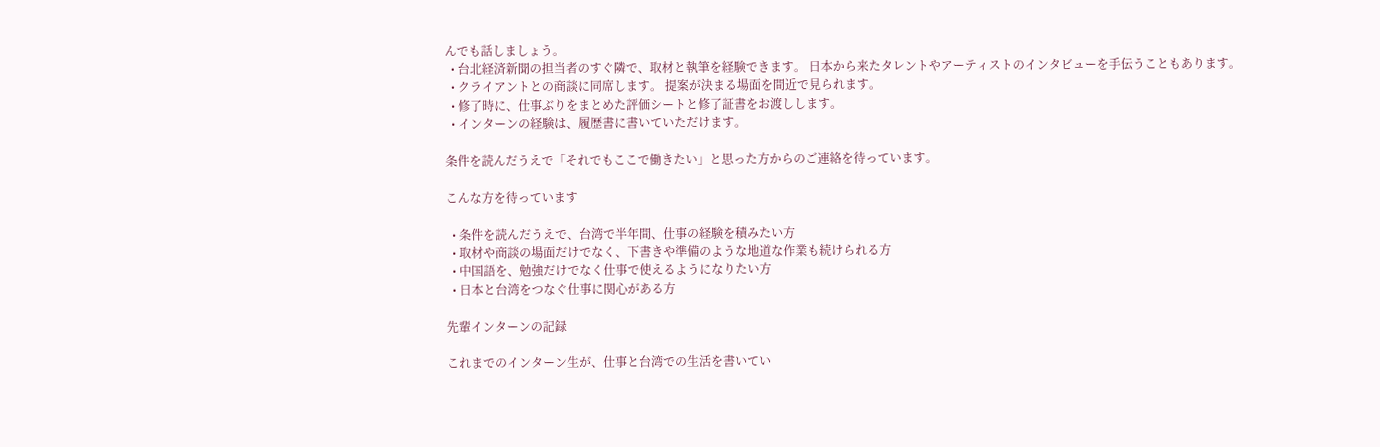んでも話しましょう。
  • 台北経済新聞の担当者のすぐ隣で、取材と執筆を経験できます。 日本から来たタレントやアーティストのインタビューを手伝うこともあります。
  • クライアントとの商談に同席します。 提案が決まる場面を間近で見られます。
  • 修了時に、仕事ぶりをまとめた評価シートと修了証書をお渡しします。
  • インターンの経験は、履歴書に書いていただけます。

条件を読んだうえで「それでもここで働きたい」と思った方からのご連絡を待っています。

こんな方を待っています

  • 条件を読んだうえで、台湾で半年間、仕事の経験を積みたい方
  • 取材や商談の場面だけでなく、下書きや準備のような地道な作業も続けられる方
  • 中国語を、勉強だけでなく仕事で使えるようになりたい方
  • 日本と台湾をつなぐ仕事に関心がある方

先輩インターンの記録

これまでのインターン生が、仕事と台湾での生活を書いてい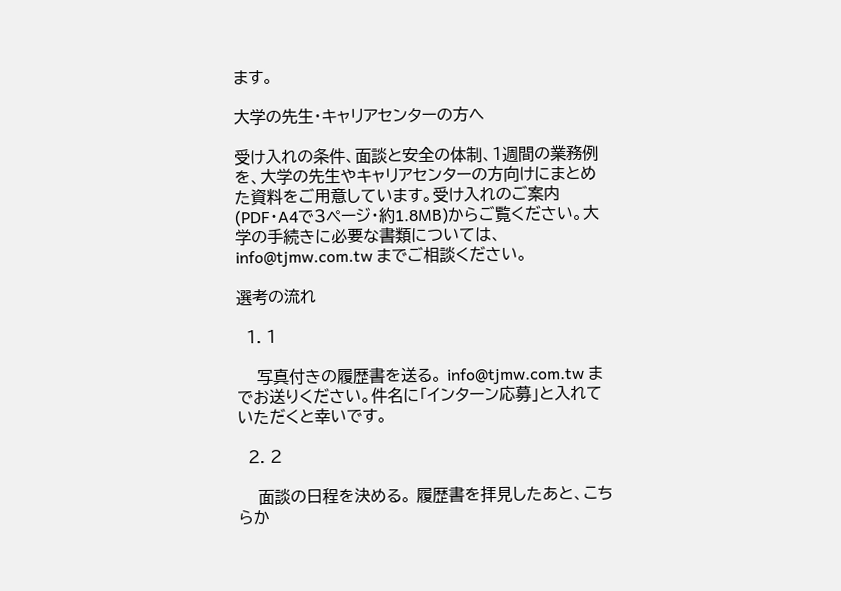ます。

大学の先生・キャリアセンターの方へ

受け入れの条件、面談と安全の体制、1週間の業務例を、大学の先生やキャリアセンターの方向けにまとめた資料をご用意しています。受け入れのご案内(PDF・A4で3ページ・約1.8MB)からご覧ください。大学の手続きに必要な書類については、info@tjmw.com.tw までご相談ください。

選考の流れ

  1. 1

    写真付きの履歴書を送る。 info@tjmw.com.tw までお送りください。件名に「インターン応募」と入れていただくと幸いです。

  2. 2

    面談の日程を決める。 履歴書を拝見したあと、こちらか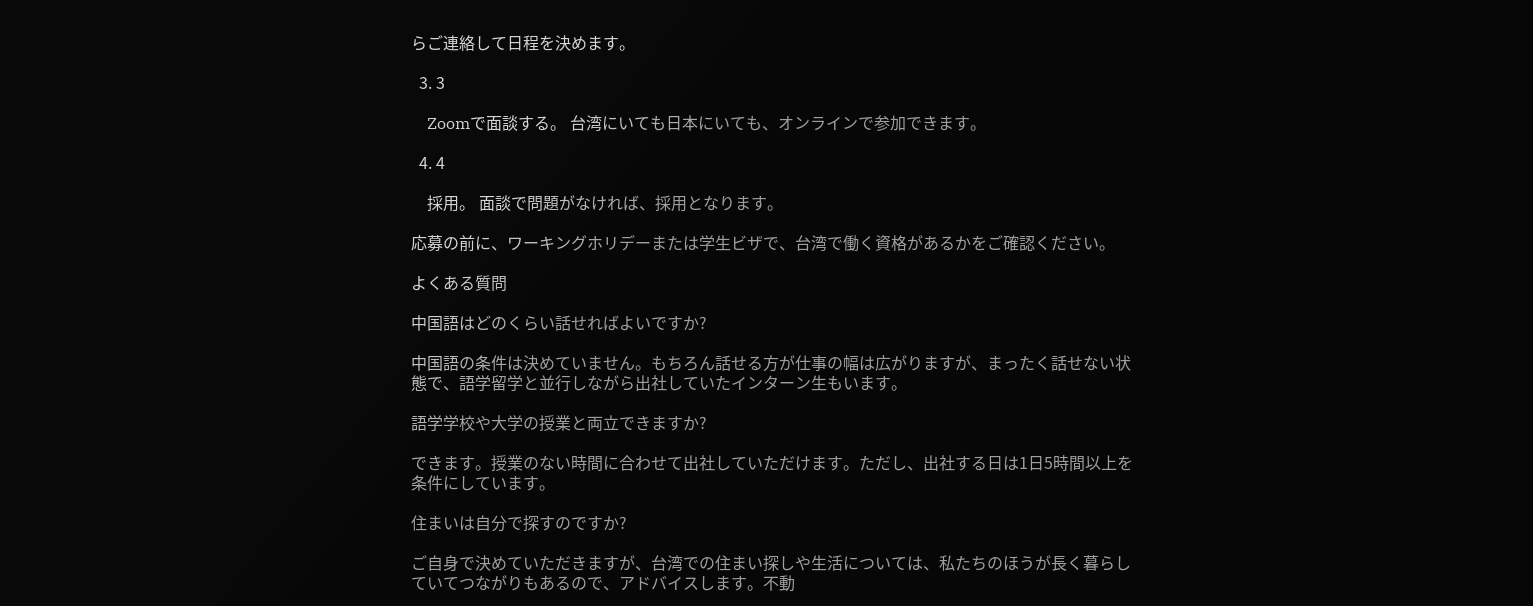らご連絡して日程を決めます。

  3. 3

    Zoomで面談する。 台湾にいても日本にいても、オンラインで参加できます。

  4. 4

    採用。 面談で問題がなければ、採用となります。

応募の前に、ワーキングホリデーまたは学生ビザで、台湾で働く資格があるかをご確認ください。

よくある質問

中国語はどのくらい話せればよいですか?

中国語の条件は決めていません。もちろん話せる方が仕事の幅は広がりますが、まったく話せない状態で、語学留学と並行しながら出社していたインターン生もいます。

語学学校や大学の授業と両立できますか?

できます。授業のない時間に合わせて出社していただけます。ただし、出社する日は1日5時間以上を条件にしています。

住まいは自分で探すのですか?

ご自身で決めていただきますが、台湾での住まい探しや生活については、私たちのほうが長く暮らしていてつながりもあるので、アドバイスします。不動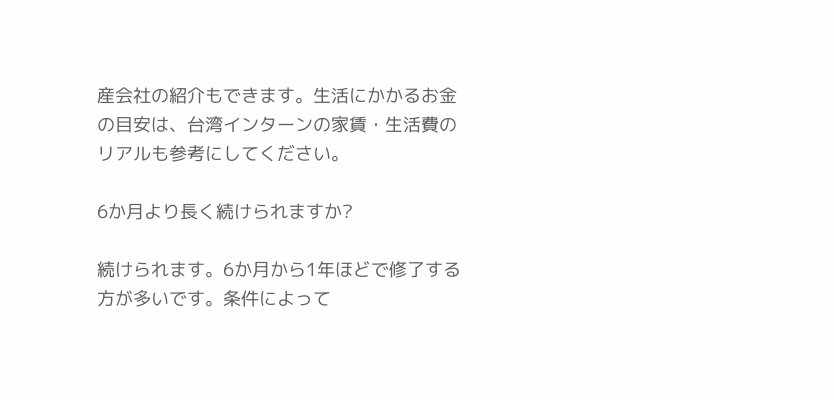産会社の紹介もできます。生活にかかるお金の目安は、台湾インターンの家賃・生活費のリアルも参考にしてください。

6か月より長く続けられますか?

続けられます。6か月から1年ほどで修了する方が多いです。条件によって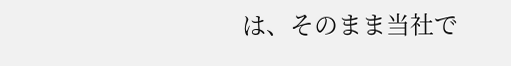は、そのまま当社で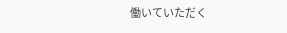働いていただく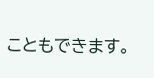こともできます。